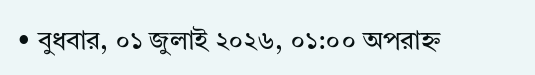• বুধবার, ০১ জুলাই ২০২৬, ০১:০০ অপরাহ্ন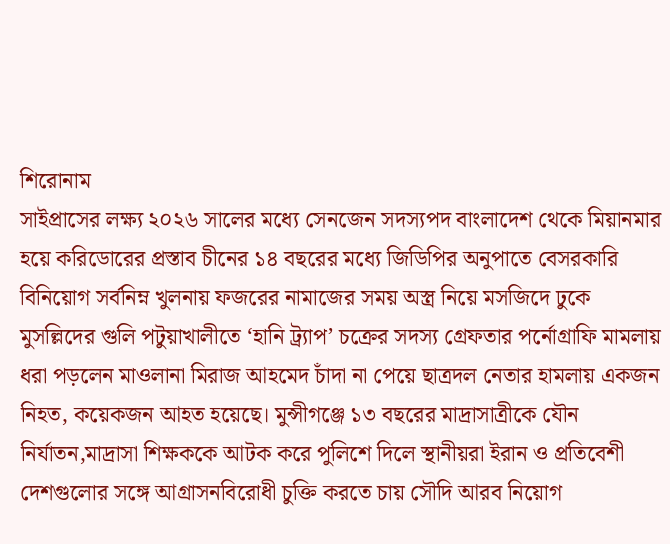শিরোনাম
সাইপ্রাসের লক্ষ্য ২০২৬ সালের মধ্যে সেনজেন সদস্যপদ বাংলাদেশ থেকে মিয়ানমার হয়ে করিডোরের প্রস্তাব চীনের ১৪ বছরের মধ্যে জিডিপির অনুপাতে বেসরকারি বিনিয়োগ সর্বনিম্ন খুলনায় ফজরের নামাজের সময় অস্ত্র নিয়ে মসজিদে ঢুকে মুসল্লিদের গুলি পটুয়াখালীতে ‘হানি ট্র্যাপ’ চক্রের সদস্য গ্রেফতার পর্নোগ্রাফি মামলায় ধরা পড়লেন মাওলানা মিরাজ আহমেদ চাঁদা না পেয়ে ছাত্রদল নেতার হামলায় একজন নিহত, কয়েকজন আহত হয়েছে। মুন্সীগঞ্জে ১৩ বছরের মাদ্রাসাত্রীকে যৌন নির্যাতন,মাদ্রাসা শিক্ষককে আটক করে পুলিশে দিলে স্থানীয়রা ইরান ও প্রতিবেশী দেশগুলোর সঙ্গে আগ্রাসনবিরোধী চুক্তি করতে চায় সৌদি আরব নিয়োগ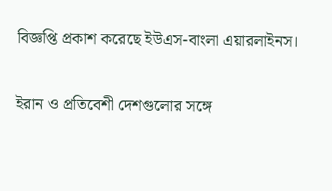বিজ্ঞপ্তি প্রকাশ করেছে ইউএস-বাংলা এয়ারলাইনস।

ইরান ও প্রতিবেশী দেশগুলোর সঙ্গে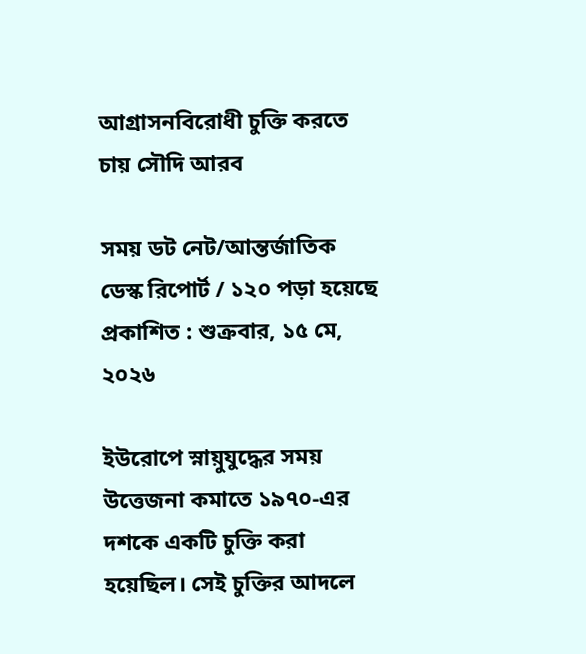আগ্রাসনবিরোধী চুক্তি করতে চায় সৌদি আরব

সময় ডট নেট/আন্তর্জাতিক ডেস্ক রিপোর্ট / ১২০ পড়া হয়েছে
প্রকাশিত : শুক্রবার, ১৫ মে, ২০২৬

ইউরোপে স্নায়ুযুদ্ধের সময় উত্তেজনা কমাতে ১৯৭০-এর দশকে একটি চুক্তি করা হয়েছিল। সেই চুক্তির আদলে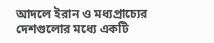আদলে ইরান ও মধ্যপ্রাচ্যের দেশগুলোর মধ্যে একটি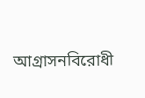আগ্রাসনবিরোধী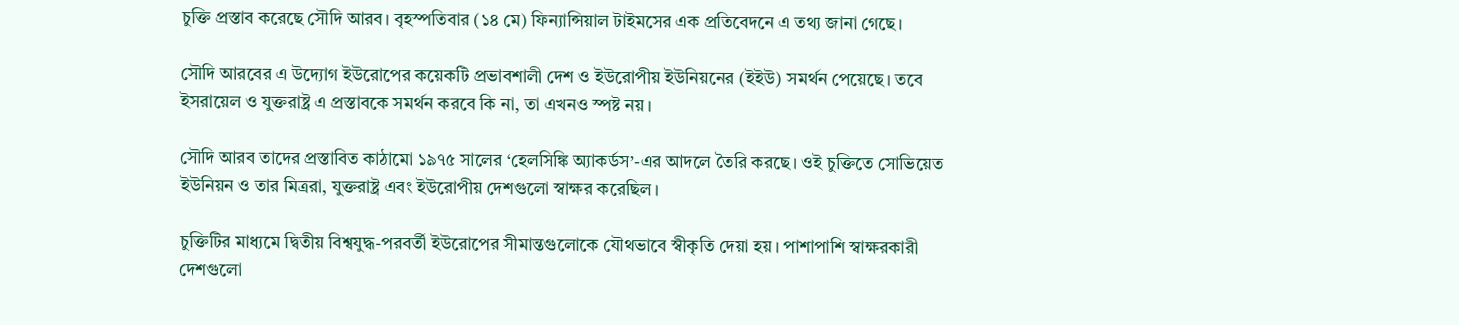চুক্তি প্রস্তাব করেছে সৌদি আরব। বৃহস্পতিবার (১৪ মে) ফিন্যান্সিয়াল টাইমসের এক প্রতিবেদনে এ তথ্য জানা গেছে।

সৌদি আরবের এ উদ্যোগ ইউরোপের কয়েকটি প্রভাবশালী দেশ ও ইউরোপীয় ইউনিয়নের (ইইউ) সমর্থন পেয়েছে। তবে ইসরায়েল ও যুক্তরাষ্ট্র এ প্রস্তাবকে সমর্থন করবে কি না, তা এখনও স্পষ্ট নয়।

সৌদি আরব তাদের প্রস্তাবিত কাঠামো ১৯৭৫ সালের ‘হেলসিঙ্কি অ্যাকর্ডস’-এর আদলে তৈরি করছে। ওই চুক্তিতে সোভিয়েত ইউনিয়ন ও তার মিত্ররা, যুক্তরাষ্ট্র এবং ইউরোপীয় দেশগুলো স্বাক্ষর করেছিল।

চুক্তিটির মাধ্যমে দ্বিতীয় বিশ্বযুদ্ধ-পরবর্তী ইউরোপের সীমান্তগুলোকে যৌথভাবে স্বীকৃতি দেয়া হয়। পাশাপাশি স্বাক্ষরকারী দেশগুলো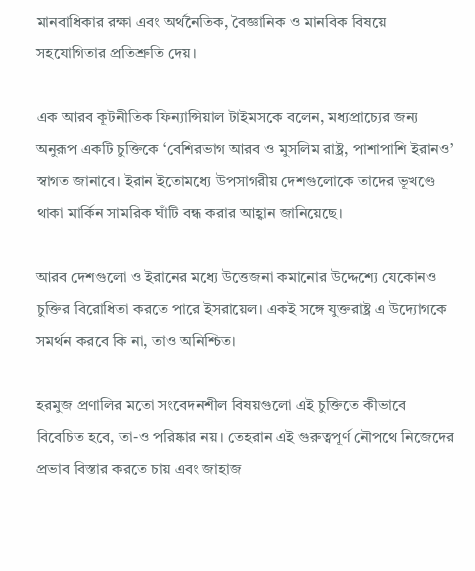মানবাধিকার রক্ষা এবং অর্থনৈতিক, বৈজ্ঞানিক ও মানবিক বিষয়ে সহযোগিতার প্রতিশ্রুতি দেয়।

এক আরব কূটনীতিক ফিন্যান্সিয়াল টাইমসকে বলেন, মধ্যপ্রাচ্যের জন্য অনুরূপ একটি চুক্তিকে ‘বেশিরভাগ আরব ও মুসলিম রাষ্ট্র, পাশাপাশি ইরানও’ স্বাগত জানাবে। ইরান ইতোমধ্যে উপসাগরীয় দেশগুলোকে তাদের ভূখণ্ডে থাকা মার্কিন সামরিক ঘাঁটি বন্ধ করার আহ্বান জানিয়েছে।

আরব দেশগুলো ও ইরানের মধ্যে উত্তেজনা কমানোর উদ্দেশ্যে যেকোনও চুক্তির বিরোধিতা করতে পারে ইসরায়েল। একই সঙ্গে যুক্তরাষ্ট্র এ উদ্যোগকে সমর্থন করবে কি না, তাও অনিশ্চিত।

হরমুজ প্রণালির মতো সংবেদনশীল বিষয়গুলো এই চুক্তিতে কীভাবে বিবেচিত হবে, তা-ও পরিষ্কার নয়। তেহরান এই গুরুত্বপূর্ণ নৌপথে নিজেদের প্রভাব বিস্তার করতে চায় এবং জাহাজ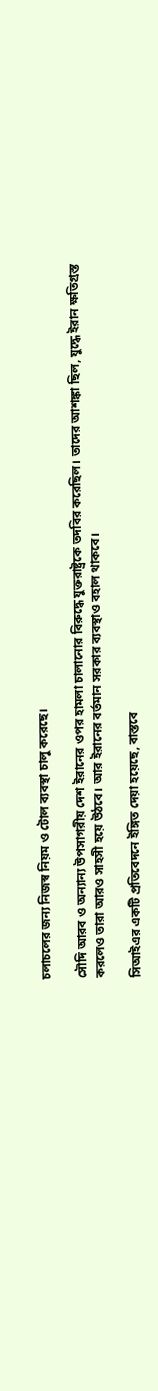চলাচলের জন্য নিজস্ব নিয়ম ও টোল ব্যবস্থা চালু করেছে।

সৌদি আরব ও অন্যান্য উপসাগরীয় দেশ ইরানের ওপর হামলা চালানোর বিরুদ্ধে যুক্তরাষ্ট্রকে তদবির করেছিল। তাদের আশঙ্কা ছিল, যুদ্ধে ইরান ক্ষতিগ্রস্ত করলেও তারা আরও সাহসী হয়ে উঠবে। আর ইরানের বর্তমান সরকার ব্যবস্থাও বহাল থাকবে।

সিআইএর একটি প্রতিবেদনে ইঙ্গিত দেয়া হয়েছে, বাস্তবে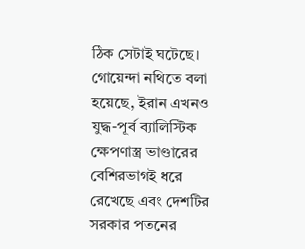ঠিক সেটাই ঘটেছে। গোয়েন্দা নথিতে বলা হয়েছে, ইরান এখনও যুদ্ধ-পূর্ব ব্যালিস্টিক ক্ষেপণাস্ত্র ভাণ্ডারের বেশিরভাগই ধরে রেখেছে এবং দেশটির সরকার পতনের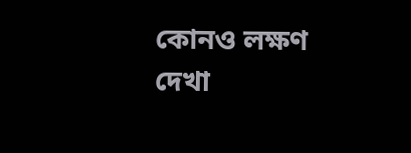কোনও লক্ষণ দেখা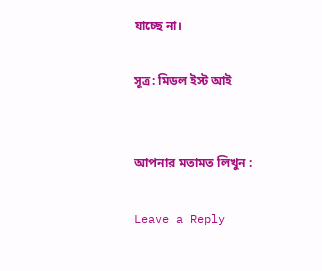যাচ্ছে না।

সূত্র: মিডল ইস্ট আই


আপনার মতামত লিখুন :

Leave a Reply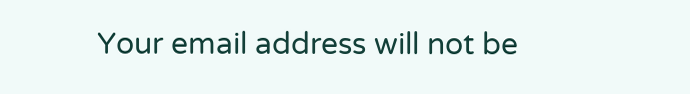Your email address will not be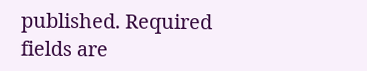published. Required fields are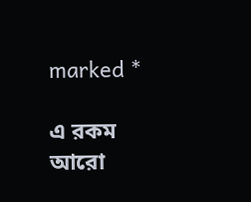marked *

এ রকম আরো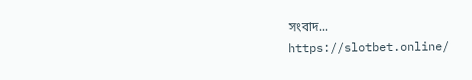সংবাদ...
https://slotbet.online/